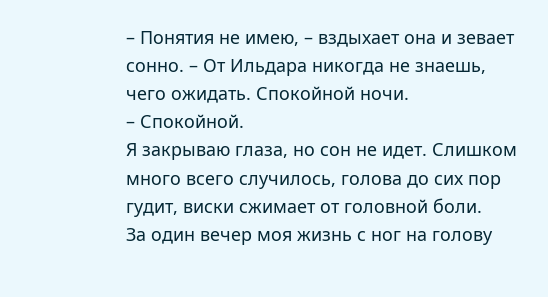– Понятия не имею, – вздыхает она и зевает сонно. – От Ильдара никогда не знаешь, чего ожидать. Спокойной ночи.
– Спокойной.
Я закрываю глаза, но сон не идет. Слишком много всего случилось, голова до сих пор гудит, виски сжимает от головной боли.
За один вечер моя жизнь с ног на голову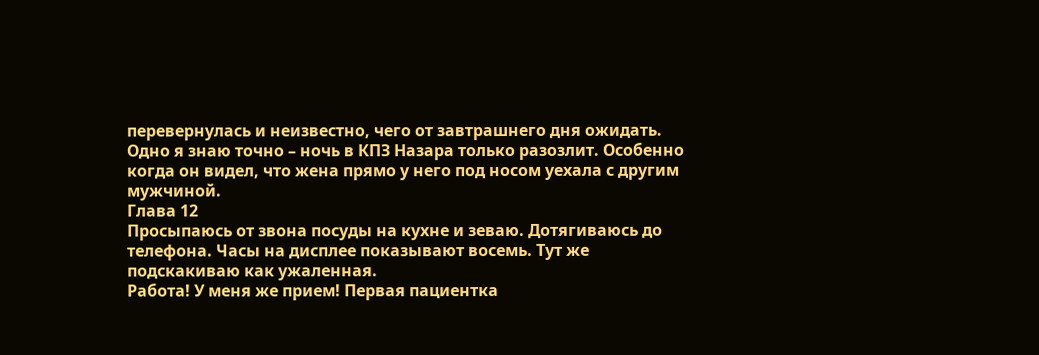перевернулась и неизвестно, чего от завтрашнего дня ожидать.
Одно я знаю точно – ночь в КПЗ Назара только разозлит. Особенно когда он видел, что жена прямо у него под носом уехала с другим мужчиной.
Глава 12
Просыпаюсь от звона посуды на кухне и зеваю. Дотягиваюсь до телефона. Часы на дисплее показывают восемь. Тут же подскакиваю как ужаленная.
Работа! У меня же прием! Первая пациентка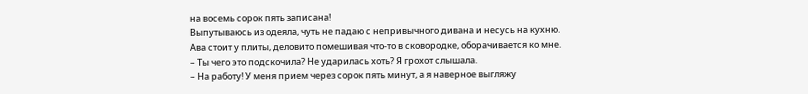на восемь сорок пять записана!
Выпутываюсь из одеяла, чуть не падаю с непривычного дивана и несусь на кухню.
Ава стоит у плиты, деловито помешивая что-то в сковородке, оборачивается ко мне.
– Ты чего это подскочила? Не ударилась хоть? Я грохот слышала.
– На работу! У меня прием через сорок пять минут, а я наверное выгляжу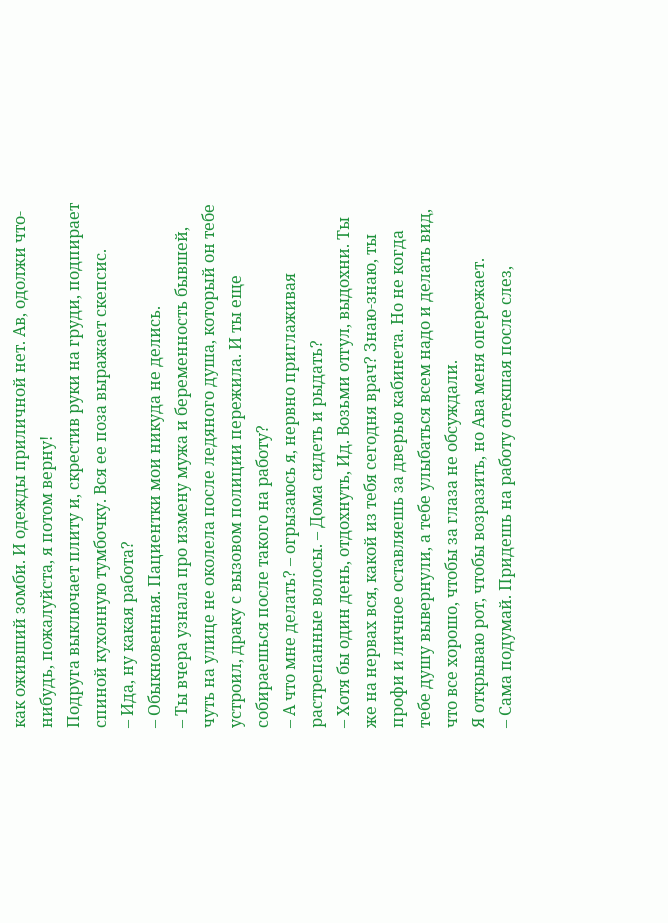как оживший зомби. И одежды приличной нет. Ав, одолжи что-нибудь, пожалуйста, я потом верну!
Подруга выключает плиту и, скрестив руки на груди, подпирает спиной кухонную тумбочку. Вся ее поза выражает скепсис.
– Ида, ну какая работа?
– Обыкновенная. Пациентки мои никуда не делись.
– Ты вчера узнала про измену мужа и беременность бывшей, чуть на улице не околела после ледяного душа, который он тебе устроил, драку с вызовом полиции пережила. И ты еще собираешься после такого на работу?
– А что мне делать? – огрызаюсь я, нервно приглаживая растрепанные волосы. – Дома сидеть и рыдать?
– Хотя бы один день, отдохнуть, Ид. Возьми отгул, выдохни. Ты же на нервах вся, какой из тебя сегодня врач? Знаю-знаю, ты профи и личное оставляешь за дверью кабинета. Но не когда тебе душу вывернули, а тебе улыбаться всем надо и делать вид, что все хорошо, чтобы за глаза не обсуждали.
Я открываю рот, чтобы возразить, но Ава меня опережает.
– Сама подумай. Придешь на работу отекшая после слез,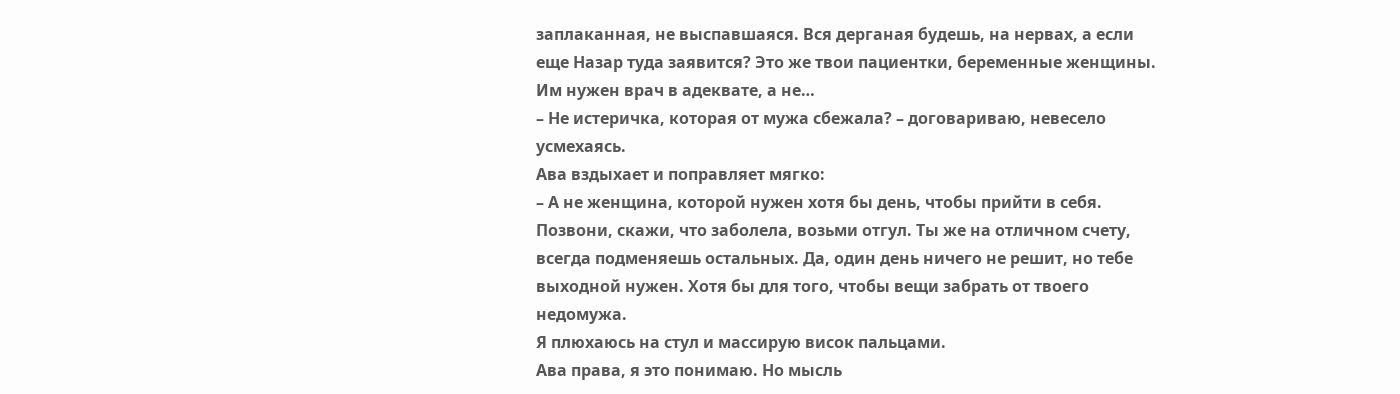заплаканная, не выспавшаяся. Вся дерганая будешь, на нервах, а если еще Назар туда заявится? Это же твои пациентки, беременные женщины. Им нужен врач в адеквате, а не…
– Не истеричка, которая от мужа сбежала? – договариваю, невесело усмехаясь.
Ава вздыхает и поправляет мягко:
– А не женщина, которой нужен хотя бы день, чтобы прийти в себя. Позвони, скажи, что заболела, возьми отгул. Ты же на отличном счету, всегда подменяешь остальных. Да, один день ничего не решит, но тебе выходной нужен. Хотя бы для того, чтобы вещи забрать от твоего недомужа.
Я плюхаюсь на стул и массирую висок пальцами.
Ава права, я это понимаю. Но мысль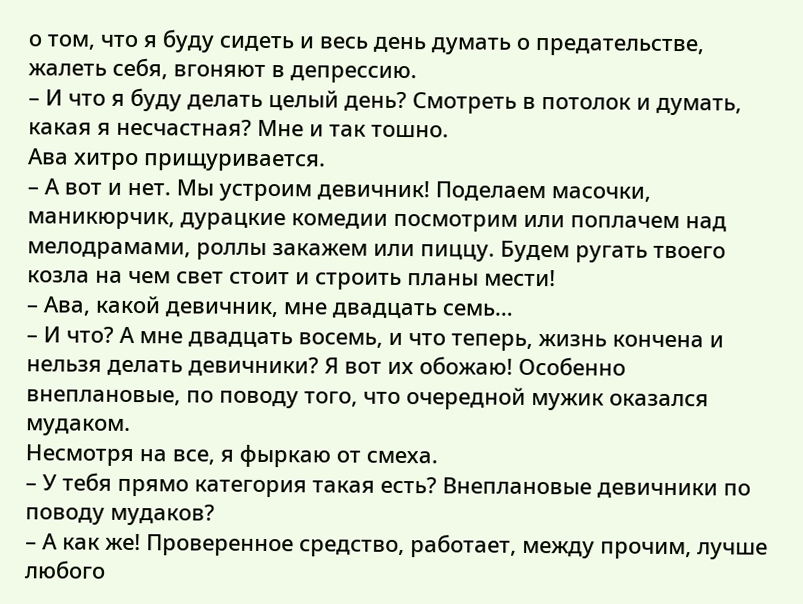о том, что я буду сидеть и весь день думать о предательстве, жалеть себя, вгоняют в депрессию.
– И что я буду делать целый день? Смотреть в потолок и думать, какая я несчастная? Мне и так тошно.
Ава хитро прищуривается.
– А вот и нет. Мы устроим девичник! Поделаем масочки, маникюрчик, дурацкие комедии посмотрим или поплачем над мелодрамами, роллы закажем или пиццу. Будем ругать твоего козла на чем свет стоит и строить планы мести!
– Ава, какой девичник, мне двадцать семь…
– И что? А мне двадцать восемь, и что теперь, жизнь кончена и нельзя делать девичники? Я вот их обожаю! Особенно внеплановые, по поводу того, что очередной мужик оказался мудаком.
Несмотря на все, я фыркаю от смеха.
– У тебя прямо категория такая есть? Внеплановые девичники по поводу мудаков?
– А как же! Проверенное средство, работает, между прочим, лучше любого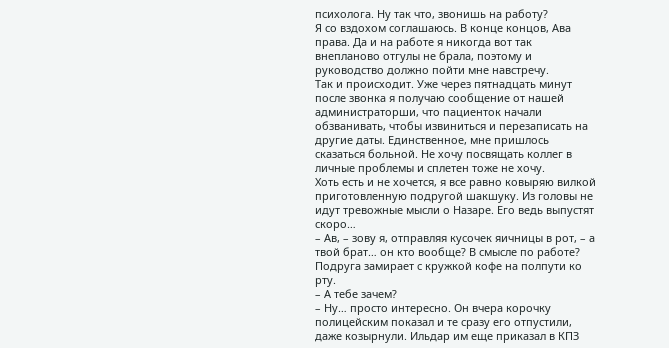психолога. Ну так что, звонишь на работу?
Я со вздохом соглашаюсь. В конце концов, Ава права. Да и на работе я никогда вот так внепланово отгулы не брала, поэтому и руководство должно пойти мне навстречу.
Так и происходит. Уже через пятнадцать минут после звонка я получаю сообщение от нашей администраторши, что пациенток начали обзванивать, чтобы извиниться и перезаписать на другие даты. Единственное, мне пришлось сказаться больной. Не хочу посвящать коллег в личные проблемы и сплетен тоже не хочу.
Хоть есть и не хочется, я все равно ковыряю вилкой приготовленную подругой шакшуку. Из головы не идут тревожные мысли о Назаре. Его ведь выпустят скоро…
– Ав, – зову я, отправляя кусочек яичницы в рот, – а твой брат… он кто вообще? В смысле по работе?
Подруга замирает с кружкой кофе на полпути ко рту.
– А тебе зачем?
– Ну… просто интересно. Он вчера корочку полицейским показал и те сразу его отпустили, даже козырнули. Ильдар им еще приказал в КПЗ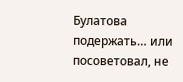Булатова подержать… или посоветовал, не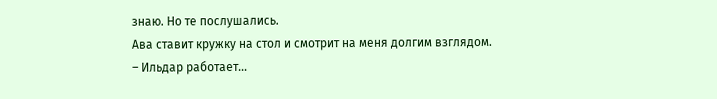знаю. Но те послушались.
Ава ставит кружку на стол и смотрит на меня долгим взглядом.
– Ильдар работает…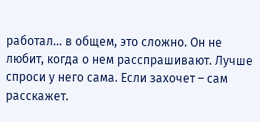работал… в общем, это сложно. Он не любит, когда о нем расспрашивают. Лучше спроси у него сама. Если захочет – сам расскажет.